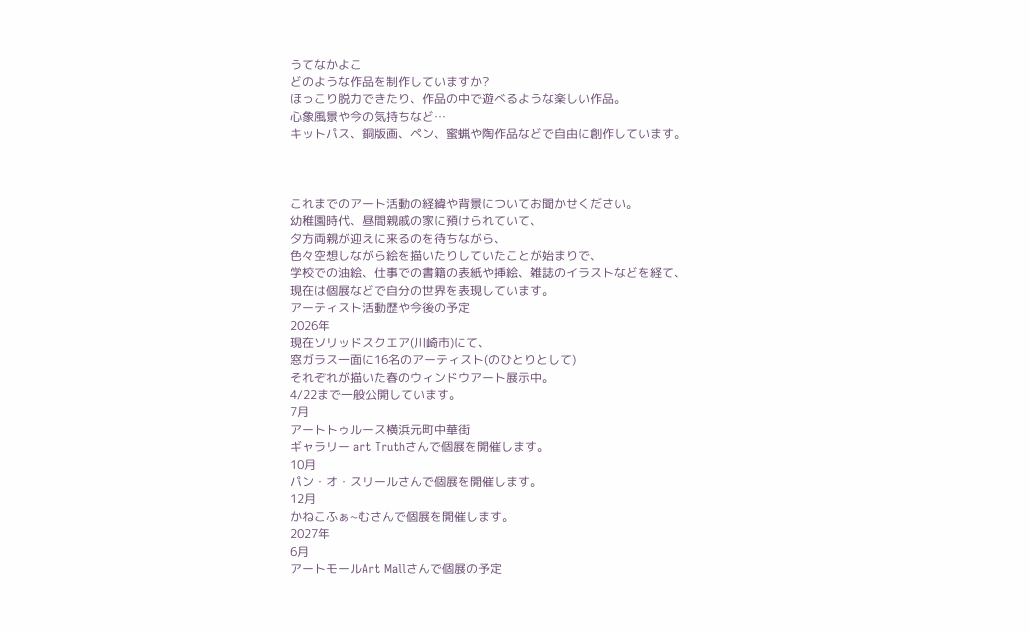うてなかよこ
どのような作品を制作していますか?
ほっこり脱力できたり、作品の中で遊べるような楽しい作品。
心象風景や今の気持ちなど…
キットパス、銅版画、ペン、蜜蝋や陶作品などで自由に創作しています。



これまでのアート活動の経緯や背景についてお聞かせください。
幼稚園時代、昼間親戚の家に預けられていて、
夕方両親が迎えに来るのを待ちながら、
色々空想しながら絵を描いたりしていたことが始まりで、
学校での油絵、仕事での書籍の表紙や挿絵、雑誌のイラストなどを経て、
現在は個展などで自分の世界を表現しています。
アーティスト活動歴や今後の予定
2026年
現在ソリッドスクエア(川崎市)にて、
窓ガラス一面に16名のアーティスト(のひとりとして)
それぞれが描いた春のウィンドウアート展示中。
4/22まで一般公開しています。
7月
アートトゥルース横浜元町中華街
ギャラリー art Truthさんで個展を開催します。
10月
パン・オ・スリールさんで個展を開催します。
12月
かねこふぁ~むさんで個展を開催します。
2027年
6月
アートモールArt Mallさんで個展の予定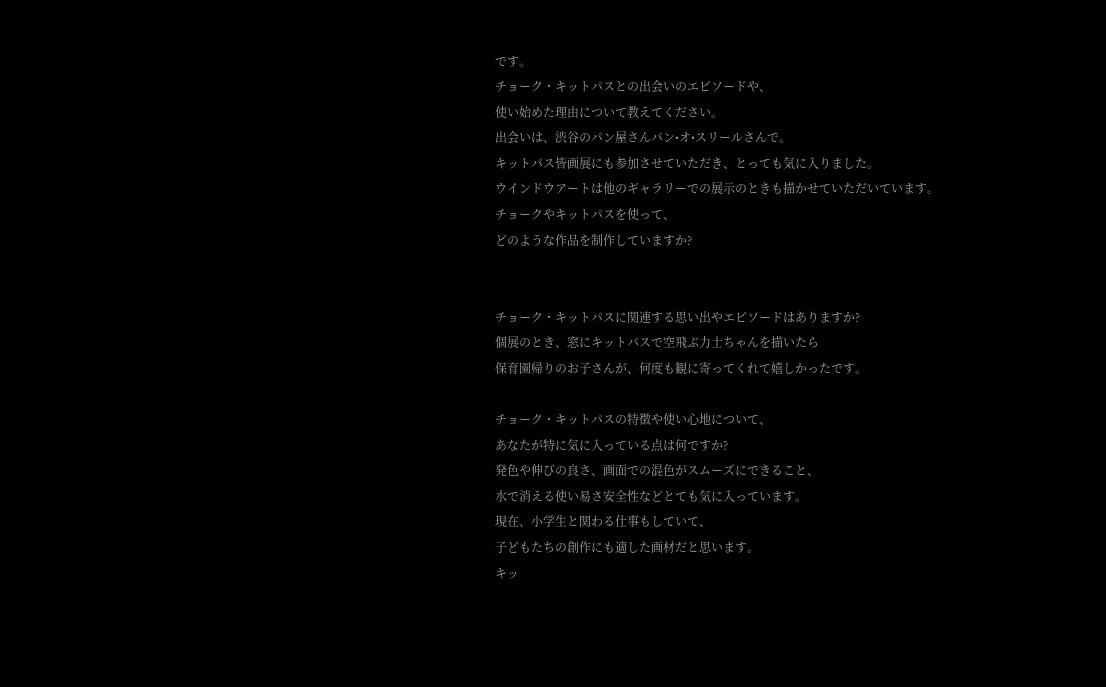です。
チョーク・キットパスとの出会いのエピソードや、
使い始めた理由について教えてください。
出会いは、渋谷のパン屋さんパン•オ•スリールさんで。
キットパス皆画展にも参加させていただき、とっても気に入りました。
ウインドウアートは他のギャラリーでの展示のときも描かせていただいています。
チョークやキットパスを使って、
どのような作品を制作していますか?


チョーク・キットパスに関連する思い出やエピソードはありますか?
個展のとき、窓にキットパスで空飛ぶ力士ちゃんを描いたら
保育園帰りのお子さんが、何度も観に寄ってくれて嬉しかったです。

チョーク・キットパスの特徴や使い心地について、
あなたが特に気に入っている点は何ですか?
発色や伸びの良さ、画面での混色がスムーズにできること、
水で消える使い易さ安全性などとても気に入っています。
現在、小学生と関わる仕事もしていて、
子どもたちの創作にも適した画材だと思います。
キッ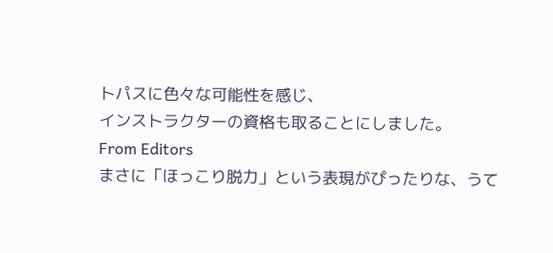トパスに色々な可能性を感じ、
インストラクターの資格も取ることにしました。
From Editors
まさに「ほっこり脱力」という表現がぴったりな、うて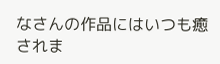なさんの作品にはいつも癒されま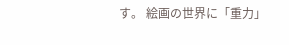す。 絵画の世界に「重力」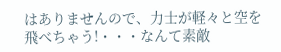はありませんので、力士が軽々と空を飛べちゃう!・・・なんて素敵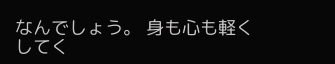なんでしょう。 身も心も軽くしてく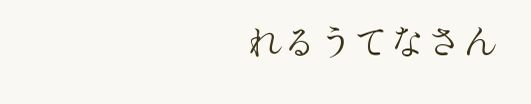れるうてなさん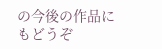の今後の作品にもどうぞ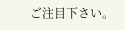ご注目下さい。